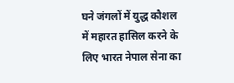घने जंगलों में युद्ध कौशल में महारत हासिल करने के लिए भारत नेपाल सेना का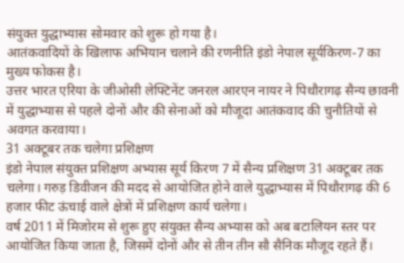संयुक्त युद्धाभ्यास सोमवार को शुरू हो गया है।
आतंकवादियों के खिलाफ अभियान चलाने की रणनीति इंडो नेपाल सूर्यकिरण-7 का मुख्य फोकस है।
उत्तर भारत एरिया के जीओसी लेफ्टिनेंट जनरल आरएन नायर ने पिथौरागढ़ सैन्य छावनी में युद्धाभ्यास से पहले दोनों और की सेनाओं को मौजूदा आतंकवाद की चुनौतियों से अवगत करवाया।
31 अक्टूबर तक चलेगा प्रशिक्षण
इंडो नेपाल संयुक्त प्रशिक्षण अभ्यास सूर्य किरण 7 में सैन्य प्रशिक्षण 31 अक्टूबर तक चलेगा। गरुड़ डिवीजन की मदद से आयोजित होने वाले युद्धाभ्यास में पिथौरागढ़ की 6 हजार फीट ऊंचाई वाले क्षेत्रों में प्रशिक्षण कार्य चलेगा।
वर्ष 2011 में मिजोरम से शुरू हुए संयुक्त सैन्य अभ्यास को अब बटालियन स्तर पर आयोजित किया जाता है, जिसमें दोनों और से तीन तीन सौ सैनिक मौजूद रहते हैं।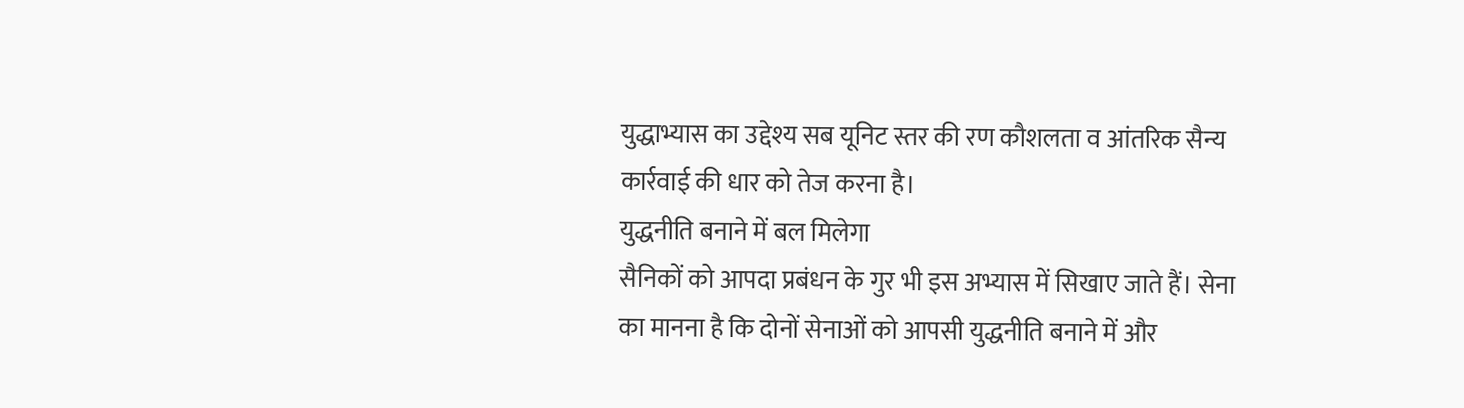युद्धाभ्यास का उद्देश्य सब यूनिट स्तर की रण कौशलता व आंतरिक सैन्य कार्रवाई की धार को तेज करना है।
युद्धनीति बनाने में बल मिलेगा
सैनिकों को आपदा प्रबंधन के गुर भी इस अभ्यास में सिखाए जाते हैं। सेना का मानना है कि दोनों सेनाओं को आपसी युद्धनीति बनाने में और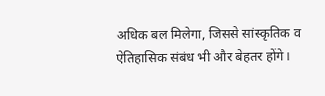अधिक बल मिलेगा, जिससे सांस्कृतिक व ऐतिहासिक संबंध भी और बेहतर होंगे।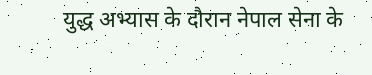युद्ध अभ्यास के दौरान नेपाल सेना के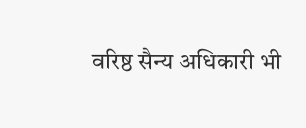वरिष्ठ सैन्य अधिकारी भी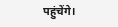पहुंचेंगे।